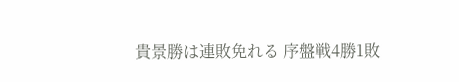貴景勝は連敗免れる 序盤戦4勝1敗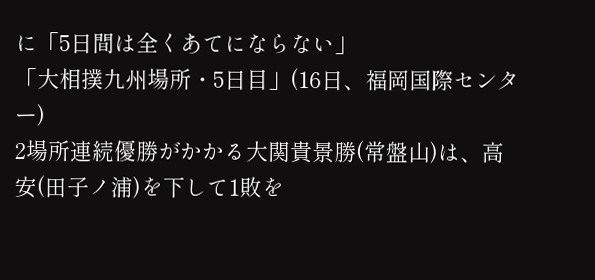に「5日間は全くあてにならない」
「大相撲九州場所・5日目」(16日、福岡国際センター)
2場所連続優勝がかかる大関貴景勝(常盤山)は、高安(田子ノ浦)を下して1敗を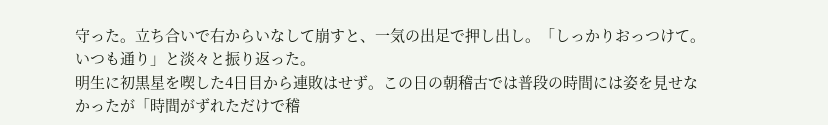守った。立ち合いで右からいなして崩すと、一気の出足で押し出し。「しっかりおっつけて。いつも通り」と淡々と振り返った。
明生に初黒星を喫した4日目から連敗はせず。この日の朝稽古では普段の時間には姿を見せなかったが「時間がずれただけで稽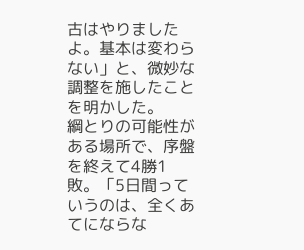古はやりましたよ。基本は変わらない」と、微妙な調整を施したことを明かした。
綱とりの可能性がある場所で、序盤を終えて4勝1敗。「5日間っていうのは、全くあてにならな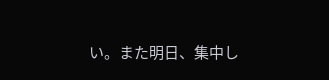い。また明日、集中し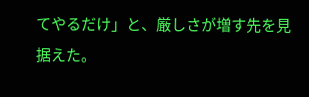てやるだけ」と、厳しさが増す先を見据えた。